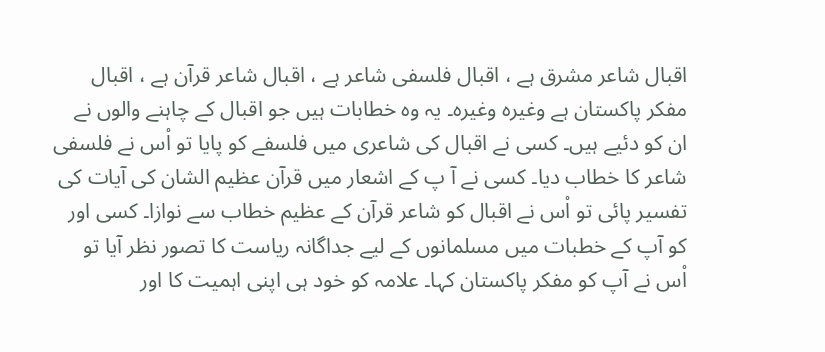اقبال شاعر مشرق ہے ، اقبال فلسفی شاعر ہے ، اقبال شاعر قرآن ہے ، اقبال مفکر پاکستان ہے وغیرہ وغیرہ۔ یہ وہ خطابات ہیں جو اقبال کے چاہنے والوں نے ان کو دئیے ہیں۔ کسی نے اقبال کی شاعری میں فلسفے کو پایا تو اْس نے فلسفی شاعر کا خطاب دیا۔ کسی نے آ پ کے اشعار میں قرآن عظیم الشان کی آیات کی تفسیر پائی تو اْس نے اقبال کو شاعر قرآن کے عظیم خطاب سے نوازا۔ کسی اور کو آپ کے خطبات میں مسلمانوں کے لیے جداگانہ ریاست کا تصور نظر آیا تو اْس نے آپ کو مفکر پاکستان کہا۔ علامہ کو خود ہی اپنی اہمیت کا اور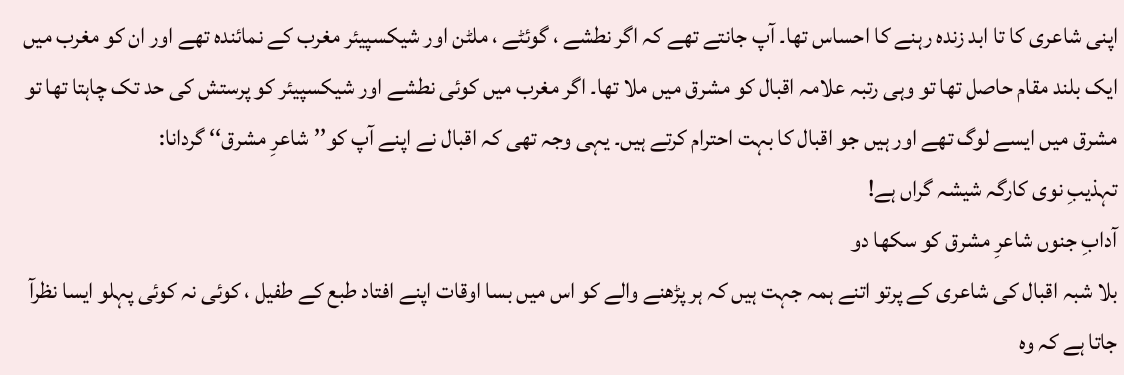اپنی شاعری کا تا ابد زندہ رہنے کا احساس تھا۔ آپ جانتے تھے کہ اگر نطشے ، گوئٹے ، ملٹن اور شیکسپیئر مغرب کے نمائندہ تھے اور ان کو مغرب میں ایک بلند مقام حاصل تھا تو وہی رتبہ علامہ اقبال کو مشرق میں ملا تھا۔ اگر مغرب میں کوئی نطشے اور شیکسپیئر کو پرستش کی حد تک چاہتا تھا تو مشرق میں ایسے لوگ تھے اور ہیں جو اقبال کا بہت احترام کرتے ہیں۔ یہی وجہ تھی کہ اقبال نے اپنے آپ کو’’شاعرِ مشرق‘‘ گردانا:
تہذیبِ نوی کارگہ شیشہ گراں ہے!
آدابِ جنوں شاعرِ مشرق کو سکھا دو
بلا شبہ اقبال کی شاعری کے پرتو اتنے ہمہ جہت ہیں کہ ہر پڑھنے والے کو اس میں بسا اوقات اپنے افتاد طبع کے طفیل ، کوئی نہ کوئی پہلو ایسا نظرآ جاتا ہے کہ وہ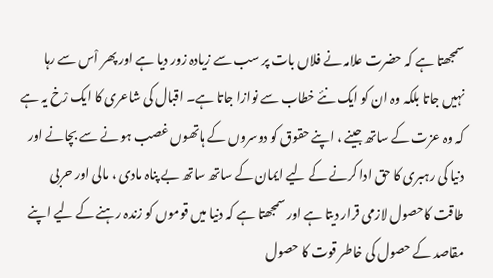سمجھتا ہے کہ حضرت علامہ نے فلاں بات پر سب سے زیادہ زور دیا ہے اور پھر اْس سے رہا نہیں جاتا بلکہ وہ ان کو ایک نئے خطاب سے نوازا جاتا ہے۔ اقبال کی شاعری کا ایک رْخ یہ ہے کہ وہ عزت کے ساتھ جینے ، اپنے حقوق کو دوسروں کے ہاتھوں غصب ہو نے سے بچانے اور دنیا کی رہبری کا حق ادا کرنے کے لیے ایمان کے ساتھ ساتھ بے پناہ مادی ، مالی اور حربی طاقت کاحصول لازمی قرار دیتا ہے اور سمجھتا ہے کہ دنیا میں قوموں کو زندہ رہنے کے لیے اپنے مقاصد کے حصول کی خاطر قوت کا حصول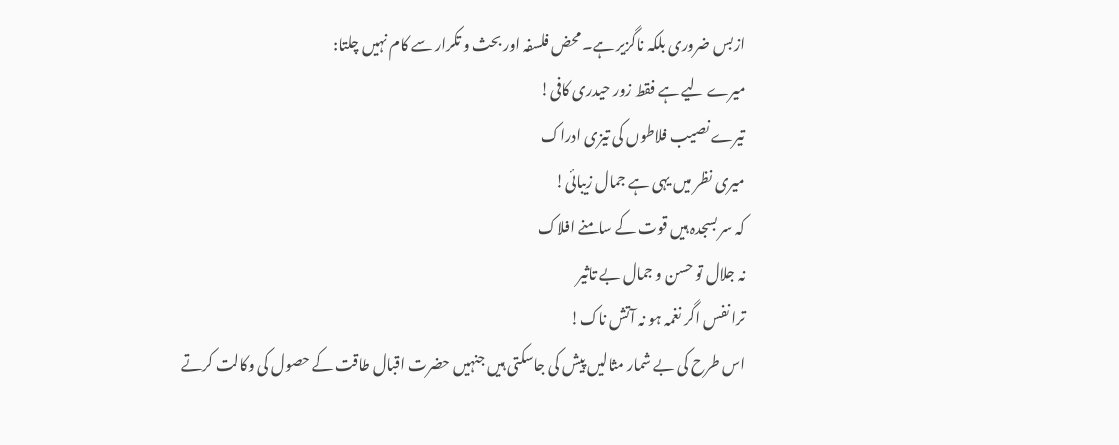ازبس ضروری بلکہ ناگزیر ہے۔ محض فلسفہ اور بحث و تکرار سے کام نہیں چلتا:
میرے لیے ہے فقط زور حیدری کافی!
تیرے نصیب فلاطوں کی تیزی ادراک
میری نظر میں یہی ہے جمال زیبائی!
کہ سر بسجدہ ہیں قوت کے سامنے افلاک
نہ جلال تو حسن و جمال بے تاثیر
ترا نفس اگر نغمہ ہو نہ آتش ناک!
اس طرح کی بے شمار مثالیں پیش کی جاسکتی ہیں جنہیں حضرت اقبال طاقت کے حصول کی وکالت کرتے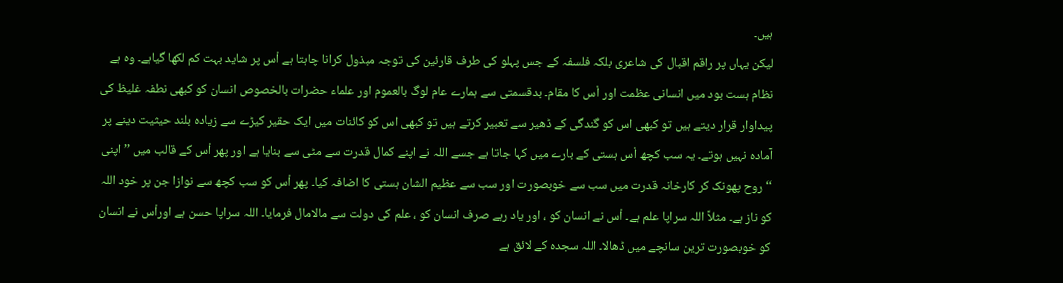ہیں۔
لیکن یہاں پر راقم اقبال کی شاعری بلکہ فلسفہ کے جس پہلو کی طرف قارئین کی توجہ مبذول کرانا چاہتا ہے اْس پر شاید بہت کم لکھا گیاہے۔ وہ ہے نظام ہست بود میں انسانی عظمت اور اْس کا مقام۔ بدقسمتی سے ہمارے عام لوگ بالعموم اور علماء حضرات بالخصوص انسان کو کبھی نطفہ غلیظ کی پیداوار قرار دیتے ہیں تو کبھی اس کو گندگی کے ڈھیر سے تعبیر کرتے ہیں تو کبھی اس کو کائنات میں ایک حقیر کیڑے سے زیادہ بلند حیثیت دینے پر آمادہ نہیں ہوتے۔ یہ سب کچھ اْس ہستی کے بارے میں کہا جاتا ہے جسے اللہ نے اپنے کمال قدرت سے مٹی سے بنایا ہے اور پھر اْس کے قالب میں ’’اپنی ‘‘ روح پھونک کر کارخانہ قدرت میں سب سے خوبصورت اور سب سے عظیم الشان ہستی کا اضافہ کیا۔ پھر اْس کو سب کچھ سے نوازا جن پر خود اللہ کو ناز ہے۔ مثلاً اللہ سراپا علم ہے۔ اْس نے انسان کو ، اور یاد رہے صرف انسان کو ، علم کی دولت سے مالامال فرمایا۔ اللہ سراپا حسن ہے اوراْس نے انسان کو خوبصورت ترین سانچے میں ڈھالا۔ اللہ سجدہ کے لائق ہے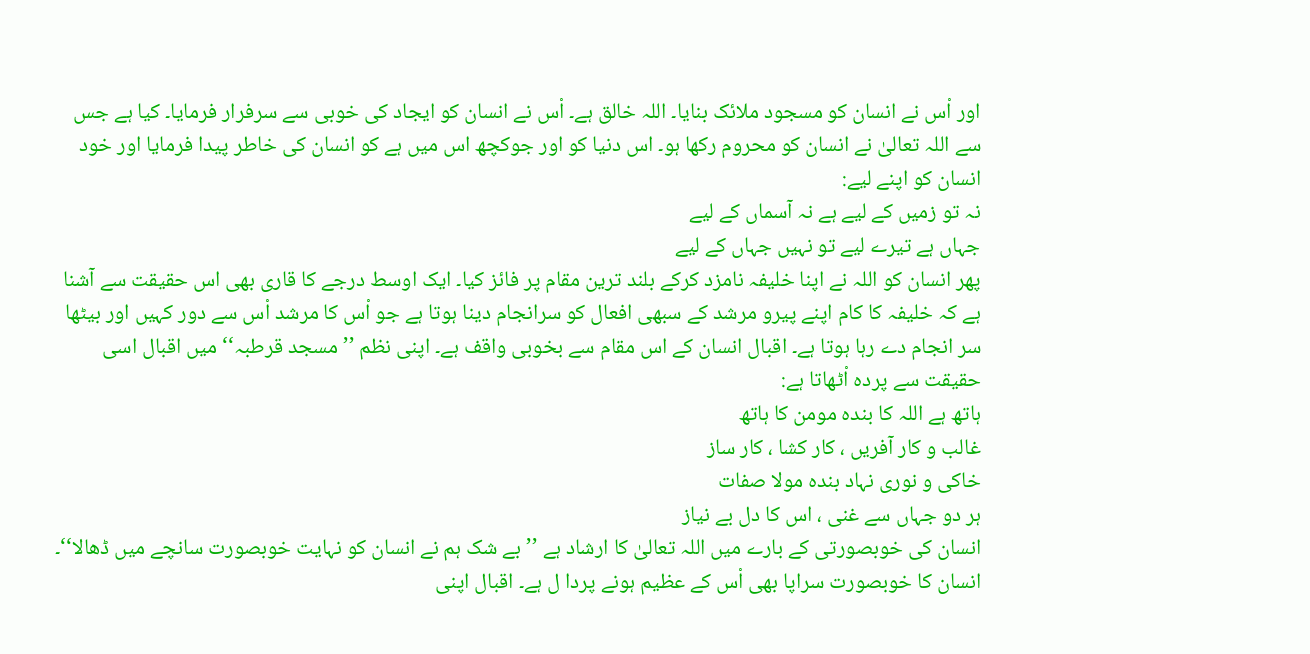اور اْس نے انسان کو مسجود ملائک بنایا۔ اللہ خالق ہے۔ اْس نے انسان کو ایجاد کی خوبی سے سرفرار فرمایا۔ کیا ہے جس سے اللہ تعالیٰ نے انسان کو محروم رکھا ہو۔ اس دنیا کو اور جوکچھ اس میں ہے کو انسان کی خاطر پیدا فرمایا اور خود انسان کو اپنے لیے:
نہ تو زمیں کے لیے ہے نہ آسماں کے لیے
جہاں ہے تیرے لیے تو نہیں جہاں کے لیے
پھر انسان کو اللہ نے اپنا خلیفہ نامزد کرکے بلند ترین مقام پر فائز کیا۔ ایک اوسط درجے کا قاری بھی اس حقیقت سے آشنا ہے کہ خلیفہ کا کام اپنے پیرو مرشد کے سبھی افعال کو سرانجام دینا ہوتا ہے جو اْس کا مرشد اْس سے دور کہیں اور بیٹھا سر انجام دے رہا ہوتا ہے۔ اقبال انسان کے اس مقام سے بخوبی واقف ہے۔ اپنی نظم ’’مسجد قرطبہ‘‘ میں اقبال اسی حقیقت سے پردہ اْٹھاتا ہے:
ہاتھ ہے اللہ کا بندہ مومن کا ہاتھ
غالب و کار آفریں ، کار کشا ، کار ساز
خاکی و نوری نہاد بندہ مولا صفات
ہر دو جہاں سے غنی ، اس کا دل بے نیاز
انسان کی خوبصورتی کے بارے میں اللہ تعالیٰ کا ارشاد ہے ’’بے شک ہم نے انسان کو نہایت خوبصورت سانچے میں ڈھالا‘‘۔ انسان کا خوبصورت سراپا بھی اْس کے عظیم ہونے پردا ل ہے۔ اقبال اپنی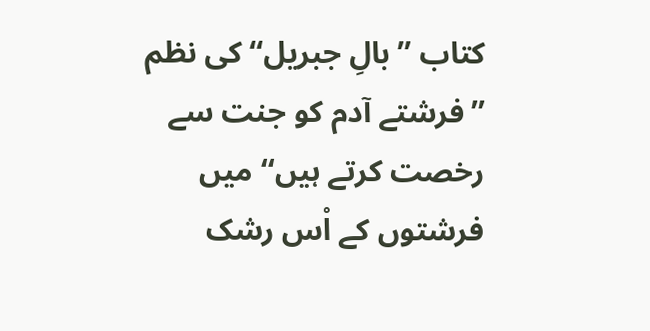کتاب ’’بالِ جبریل‘‘ کی نظم ’’فرشتے آدم کو جنت سے رخصت کرتے ہیں‘‘ میں فرشتوں کے اْس رشک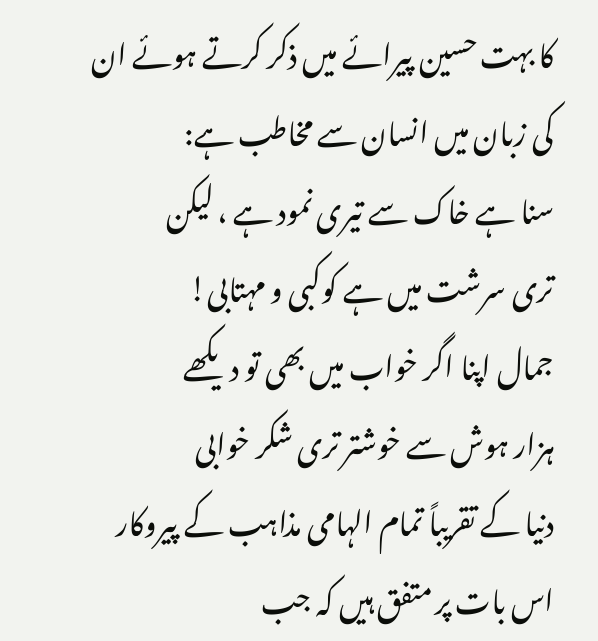کا بہت حسین پیرائے میں ذکر کرتے ہوئے ان کی زبان میں انسان سے مخاطب ہے:
سنا ہے خاک سے تیری نمود ہے ، لیکن
تری سرشت میں ہے کوکبی و مہتابی!
جمال اپنا اگر خواب میں بھی تو دیکھے
ہزار ہوش سے خوشتر تری شکر خوابی
دنیا کے تقریباً تمام الہامی مذاہب کے پیروکار اس بات پر متفق ہیں کہ جب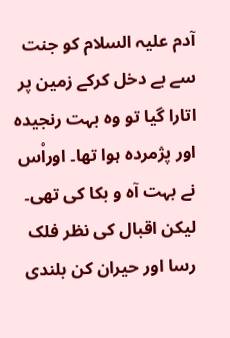آدم علیہ السلام کو جنت سے بے دخل کرکے زمین پر اتارا گیا تو وہ بہت رنجیدہ اور پژمردہ ہوا تھا۔ اوراْس نے بہت آہ و بکا کی تھی۔ لیکن اقبال کی نظر فلک رسا اور حیران کن بلندی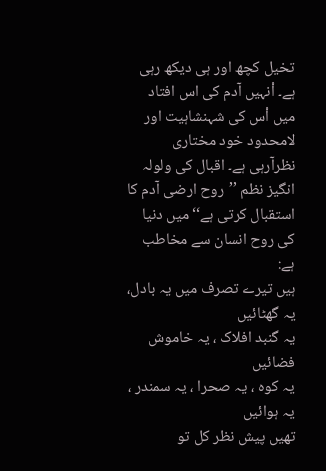تخیل کچھ اور ہی دیکھ رہی ہے۔ اْنہیں آدم کی اس افتاد میں اْس کی شہنشاہیت اور لامحدود خود مختاری نظرآرہی ہے۔ اقبال کی ولولہ انگیز نظم ’’روح ارضی آدم کا استقبال کرتی ہے‘‘ میں دنیا کی روح انسان سے مخاطب ہے:
ہیں تیرے تصرف میں یہ بادل، یہ گھٹائیں
یہ گنبد افلاک ، یہ خاموش فضائیں
یہ کوہ ، یہ صحرا ، یہ سمندر ، یہ ہوائیں
تھیں پیش نظر کل تو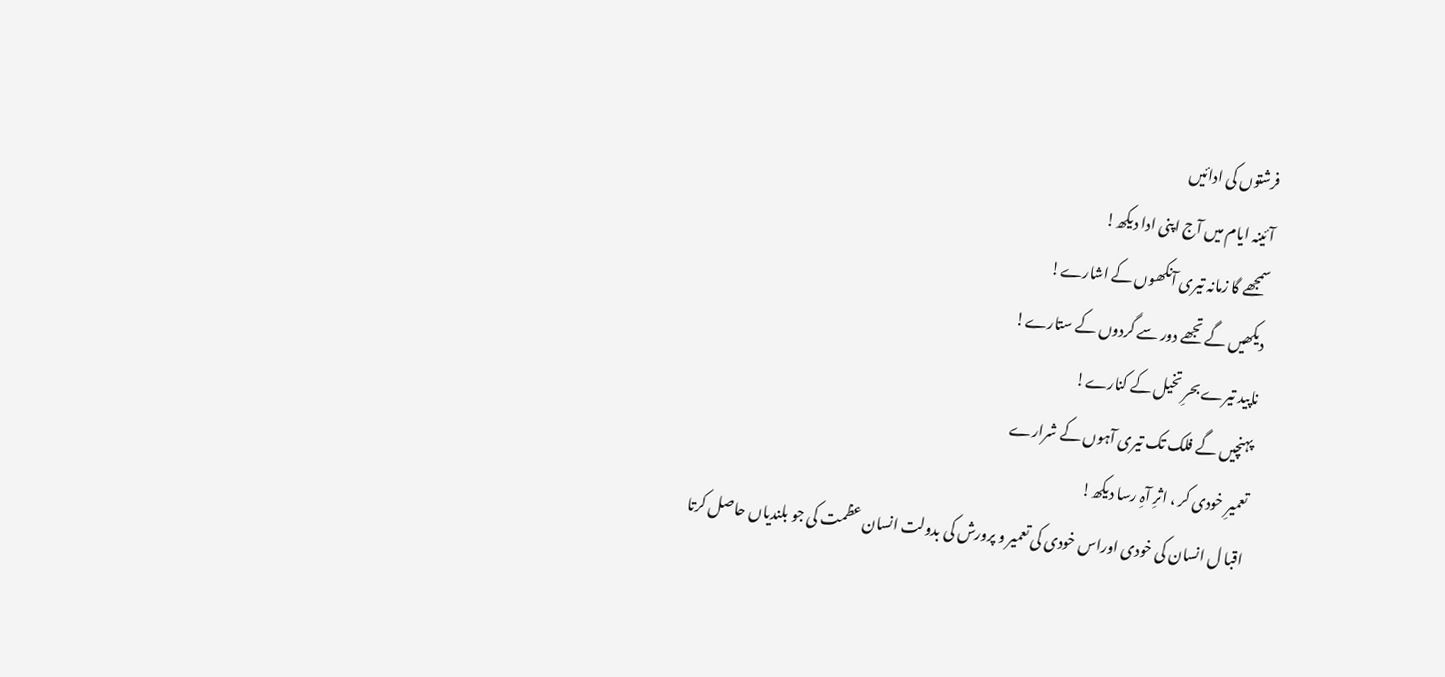فرشتوں کی ادائیں
آئینہ ایام میں آج اپنی ادا دیکھ!
سمجھے گا زمانہ تیری آنکھوں کے اشارے!
دیکھیں گے تجھے دور سے گردوں کے ستارے!
ناپید تیرے بحرِ تخیل کے کنارے!
پہنچیں گے فلک تک تیری آہوں کے شرارے
تعمیرِ خودی کر ، اثرِ آہِ رسا دیکھ!
اقبا ل انسان کی خودی اوراس خودی کی تعمیر و پرورش کی بدولت انسان عظمت کی جو بلندیاں حاصل کرتا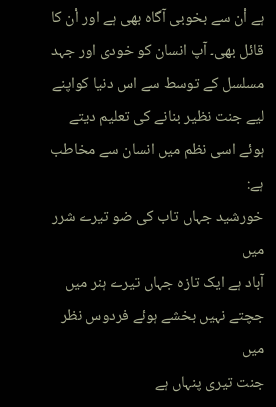ہے اْن سے بخوبی آگاہ بھی ہے اور اْن کا قائل بھی۔ آپ انسان کو خودی اور جہد مسلسل کے توسط سے اس دنیا کواپنے لیے جنت نظیر بنانے کی تعلیم دیتے ہوئے اسی نظم میں انسان سے مخاطب ہے:
خورشید جہاں تاب کی ضو تیرے شرر میں
آباد ہے ایک تازہ جہاں تیرے ہنر میں
جچتے نہیں بخشے ہوئے فردوس نظر میں
جنت تیری پنہاں ہے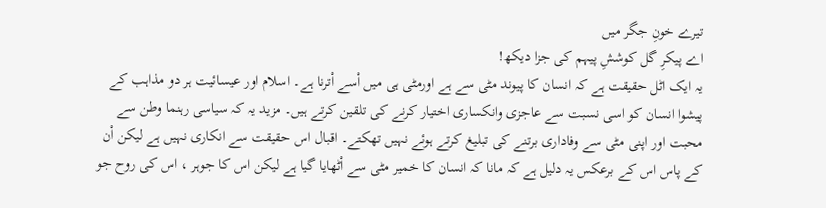تیرے خونِ جگر میں
اے پیکرِ گل کوششِ پیہم کی جزا دیکھ!
یہ ایک اٹل حقیقت ہے کہ انسان کا پیوند مٹی سے ہے اورمٹی ہی میں اْسے اْترنا ہے۔ اسلام اور عیسائیت ہر دو مذاہب کے پیشوا انسان کو اسی نسبت سے عاجزی وانکساری اختیار کرنے کی تلقین کرتے ہیں۔ مزید یہ کہ سیاسی رہنما وطن سے محبت اور اپنی مٹی سے وفاداری برتنے کی تبلیغ کرتے ہوئے نہیں تھکتے۔ اقبال اس حقیقت سے انکاری نہیں ہے لیکن اْن کے پاس اس کے برعکس یہ دلیل ہے کہ مانا کہ انسان کا خمیر مٹی سے اْٹھایا گیا ہے لیکن اس کا جوہر ، اس کی روح جو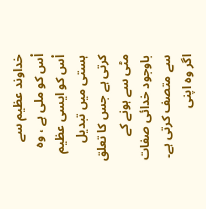خداوند عظیم سے اْس کو ملی ہے ، وہ اْس کو ایسی عظیم ہستی میں تبدیل کرتی ہے جس کا تعلق مٹی سے ہونے کے باوجود خدائی صفات سے متصف کرتی ہے۔ اگر وہ اپنی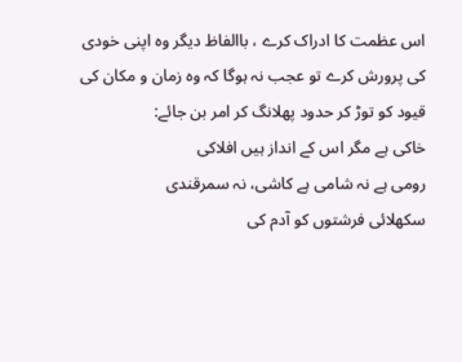اس عظمت کا ادراک کرے ، باالفاظ دیگر وہ اپنی خودی کی پرورش کرے تو عجب نہ ہوگا کہ وہ زمان و مکان کی قیود کو توڑ کر حدود پھلانگ کر امر بن جائے:
خاکی ہے مگر اس کے انداز ہیں افلاکی
رومی ہے نہ شامی ہے کاشی، نہ سمرقندی
سکھلائی فرشتوں کو آدم کی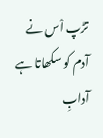تڑپ اْس نے
آدم کو سکھاتا ہے آدابِ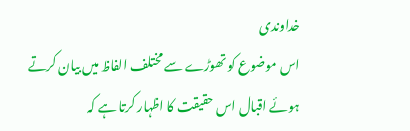خداوندی
اس موضوع کو تھوڑے سے مختلف الفاظ میں بیان کرتے ہوئے اقبال اس حقیقت کا اظہار کرتا ہے کہ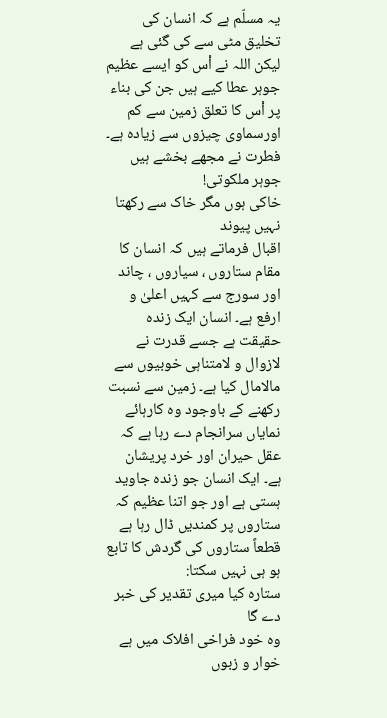یہ مسلّم ہے کہ انسان کی تخلیق مٹی سے کی گئی ہے لیکن اللہ نے اْس کو ایسے عظیم جوہر عطا کیے ہیں جن کی بناء پر اْس کا تعلق زمین سے کم اورسماوی چیزوں سے زیادہ ہے۔
فطرت نے مجھے بخشے ہیں جوہر ملکوتی!
خاکی ہوں مگر خاک سے رکھتا نہیں پیوند
اقبال فرماتے ہیں کہ انسان کا مقام ستاروں ، سیاروں ، چاند اور سورج سے کہیں اعلیٰ و ارفع ہے۔ انسان ایک زندہ حقیقت ہے جسے قدرت نے لازوال و لامتناہی خوبیوں سے مالامال کیا ہے۔ زمین سے نسبت رکھنے کے باوجود وہ کارہائے نمایاں سرانجام دے رہا ہے کہ عقل حیران اور خرد پریشان ہے۔ ایک انسان جو زندہ جاوید ہستی ہے اور جو اتنا عظیم کہ ستاروں پر کمندیں ڈال رہا ہے قطعاً ستاروں کی گردش کا تابع ہو ہی نہیں سکتا:
ستارہ کیا میری تقدیر کی خبر دے گا
وہ خود فراخی افلاک میں ہے خوار و زبوں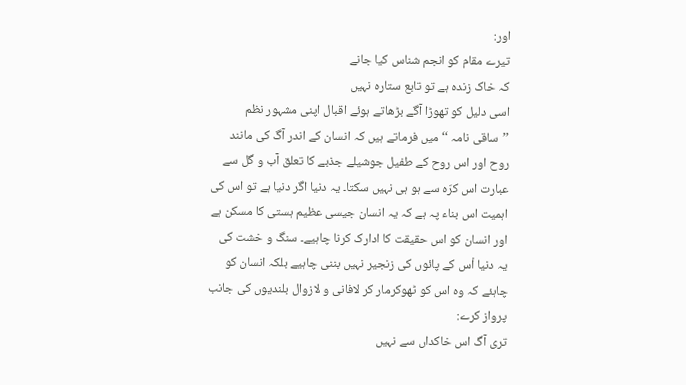اور:
تیرے مقام کو انجم شناس کیا جانے
کہ خاک زندہ ہے تو تابع ستارہ نہیں
اسی دلیل کو تھوڑا آگے بڑھاتے ہوئے اقبال اپنی مشہور نظم ’’ساقی نامہ ‘‘ میں فرماتے ہیں کہ انسان کے اندر آگ کی مانند روح اور اس روح کے طفیل جوشیلے جذبے کا تعلق آب و گل سے عبارت اس کرّہ سے ہو ہی نہیں سکتا۔ یہ دنیا اگر دنیا ہے تو اس کی اہمیت اس بناء پہ ہے کہ یہ انسان جیسی عظیم ہستی کا مسکن ہے اور انسان کو اس حقیقت کا ادارک کرنا چاہیے۔ سنگ و خشت کی یہ دنیا اْس کے پائوں کی زنجیر نہیں بننی چاہیے بلکہ انسان کو چاہئے کہ وہ اس کو ٹھوکرمار کر لافانی و لازوال بلندیوں کی جانب پرواز کرے:
تری آگ اس خاکداں سے نہیں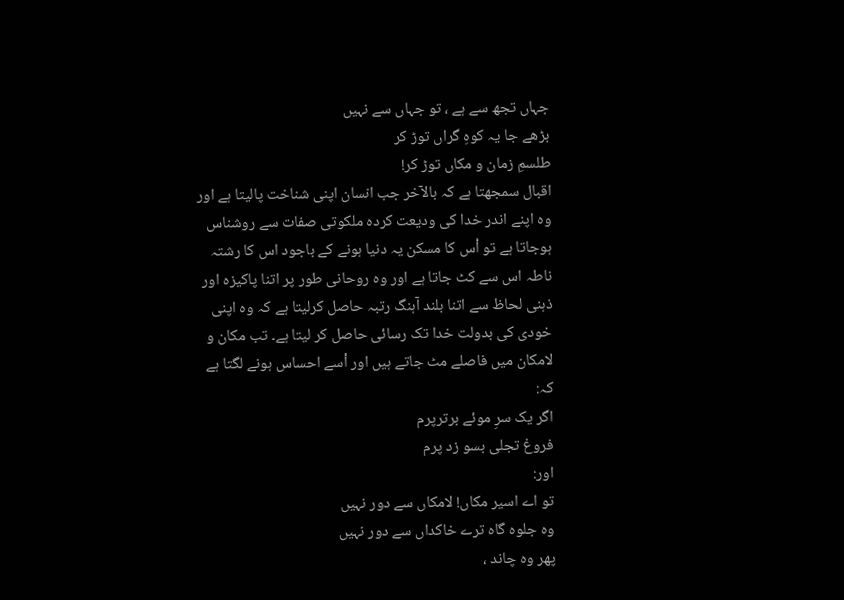جہاں تجھ سے ہے ، تو جہاں سے نہیں
بڑھے جا یہ کوہِ گراں توڑ کر
طلسمِ زمان و مکاں توڑ کر!
اقبال سمجھتا ہے کہ بالآخر جب انسان اپنی شناخت پالیتا ہے اور وہ اپنے اندر خدا کی ودیعت کردہ ملکوتی صفات سے روشناس ہوجاتا ہے تو اْس کا مسکن یہ دنیا ہونے کے باجود اس کا رشتہ ناطہ اس سے کٹ جاتا ہے اور وہ روحانی طور پر اتنا پاکیزہ اور ذہنی لحاظ سے اتنا بلند آہنگ رتبہ حاصل کرلیتا ہے کہ وہ اپنی خودی کی بدولت خدا تک رسائی حاصل کر لیتا ہے۔ تب مکان و لامکان میں فاصلے مٹ جاتے ہیں اور اْسے احساس ہونے لگتا ہے کہ:
اگر یک سرِ موئے برترپرم
فروغ تجلی بسو زد پرم
اور:
تو اے اسیر مکاں! لامکاں سے دور نہیں
وہ جلوہ گاہ ترے خاکداں سے دور نہیں
پھر وہ چاند ،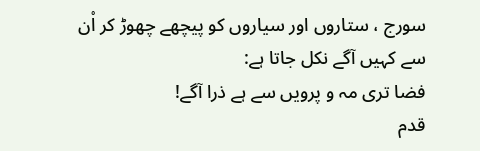سورج ، ستاروں اور سیاروں کو پیچھے چھوڑ کر اْن سے کہیں آگے نکل جاتا ہے:
فضا تری مہ و پرویں سے ہے ذرا آگے!
قدم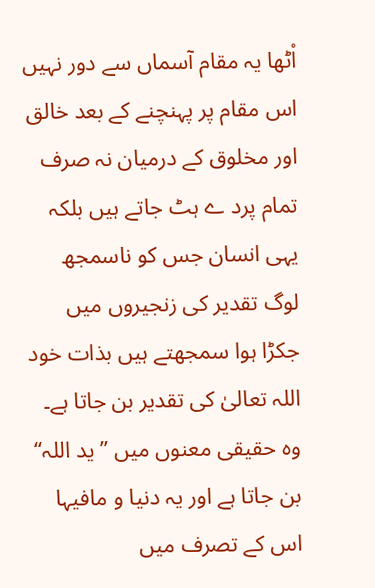اْٹھا یہ مقام آسماں سے دور نہیں
اس مقام پر پہنچنے کے بعد خالق اور مخلوق کے درمیان نہ صرف تمام پرد ے ہٹ جاتے ہیں بلکہ یہی انسان جس کو ناسمجھ لوگ تقدیر کی زنجیروں میں جکڑا ہوا سمجھتے ہیں بذات خود اللہ تعالیٰ کی تقدیر بن جاتا ہے۔ وہ حقیقی معنوں میں ’’ید اللہ‘‘ بن جاتا ہے اور یہ دنیا و مافیہا اس کے تصرف میں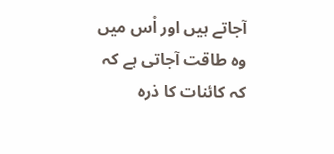آجاتے ہیں اور اْس میں وہ طاقت آجاتی ہے کہ کہ کائنات کا ذرہ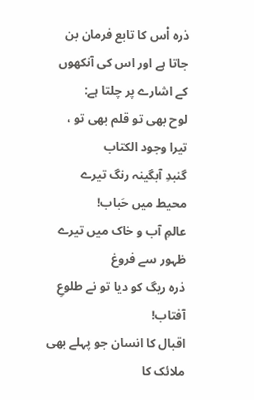ذرہ اْس کا تابع فرمان بن جاتا ہے اور اس کی آنکھوں کے اشارے پر چلتا ہے:
لوح بھی تو قلم بھی تو ، تیرا وجود الکتاب
گنبدِ آبگینہ رنگ تیرے محیط میں حَباب!
عالمِ آب و خاک میں تیرے ظہور سے فروغ
ذرہ ریگ کو دیا تو نے طلوعِ آفتاب!
اقبال کا انسان جو پہلے بھی ملائک کا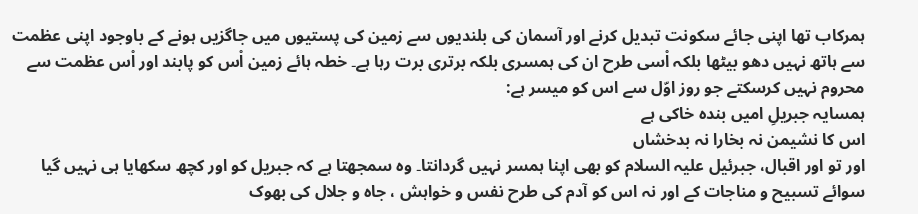ہمرکاب تھا اپنی جائے سکونت تبدیل کرنے اور آسمان کی بلندیوں سے زمین کی پستیوں میں جاگزیں ہونے کے باوجود اپنی عظمت سے ہاتھ نہیں دھو بیٹھا بلکہ اْسی طرح ان کی ہمسری بلکہ برتری برت رہا ہے۔ خطہ ہائے زمین اْس کو پابند اور اْس عظمت سے محروم نہیں کرسکتے جو روز اوّل سے اس کو میسر ہے:
ہمسایہ جبریلِ امیں بندہ خاکی ہے
اس کا نشیمن نہ بخارا نہ بدخشاں
اور تو اور اقبال، جبرئیل علیہ السلام کو بھی اپنا ہمسر نہیں گردانتا۔ وہ سمجھتا ہے کہ جبریل کو اور کچھ سکھایا ہی نہیں گیا سوائے تسبیح و مناجات کے اور نہ اس کو آدم کی طرح نفس و خواہش ، جاہ و جلال کی بھوک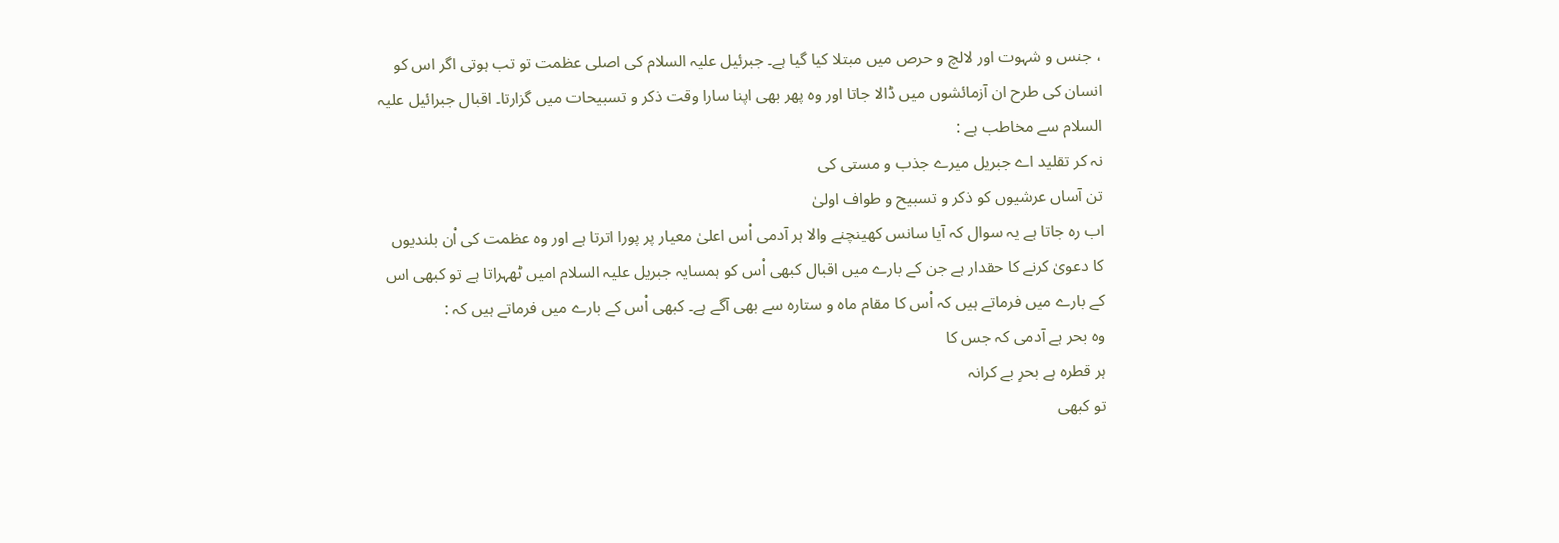، جنس و شہوت اور لالچ و حرص میں مبتلا کیا گیا ہے۔ جبرئیل علیہ السلام کی اصلی عظمت تو تب ہوتی اگر اس کو انسان کی طرح ان آزمائشوں میں ڈالا جاتا اور وہ پھر بھی اپنا سارا وقت ذکر و تسبیحات میں گزارتا۔ اقبال جبرائیل علیہ السلام سے مخاطب ہے :
نہ کر تقلید اے جبریل میرے جذب و مستی کی
تن آساں عرشیوں کو ذکر و تسبیح و طواف اولیٰ
اب رہ جاتا ہے یہ سوال کہ آیا سانس کھینچنے والا ہر آدمی اْس اعلیٰ معیار پر پورا اترتا ہے اور وہ عظمت کی اْن بلندیوں کا دعویٰ کرنے کا حقدار ہے جن کے بارے میں اقبال کبھی اْس کو ہمسایہ جبریل علیہ السلام امیں ٹھہراتا ہے تو کبھی اس کے بارے میں فرماتے ہیں کہ اْس کا مقام ماہ و ستارہ سے بھی آگے ہے۔ کبھی اْس کے بارے میں فرماتے ہیں کہ :
وہ بحر ہے آدمی کہ جس کا
ہر قطرہ ہے بحرِ بے کرانہ
تو کبھی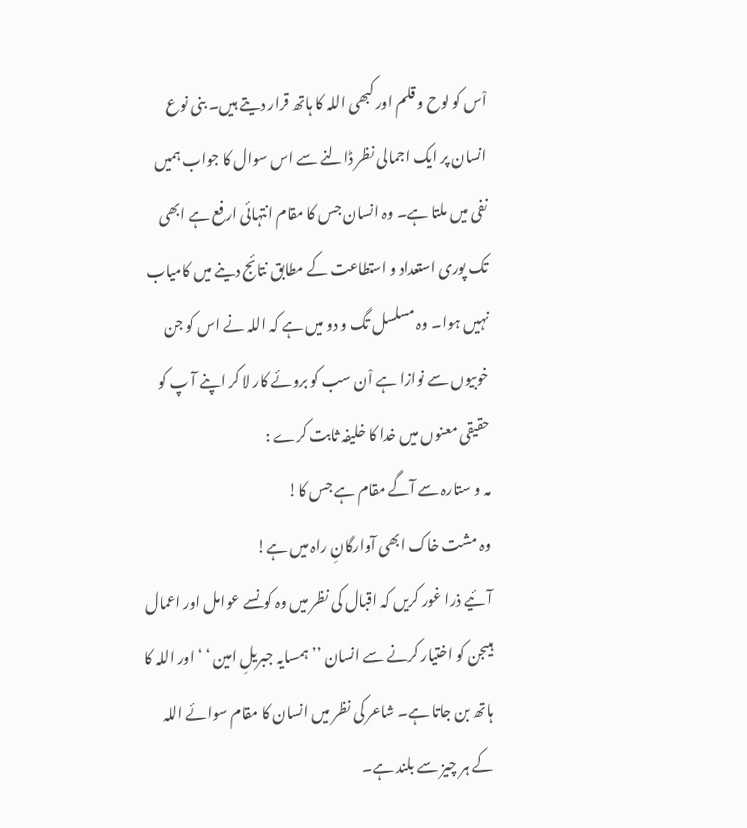اْس کو لوح و قلم اور کبھی اللہ کا ہاتھ قرار دیتے ہیں۔ بنی نوع انسان پر ایک اجمالی نظر ڈالنے سے اس سوال کا جواب ہمیں نفی میں ملتا ہے۔ وہ انسان جس کا مقام انتہائی ارفع ہے ابھی تک پوری استعداد و استطاعت کے مطابق نتائج دینے میں کامیاب نہیں ہوا۔ وہ مسلسل تگ و دو میں ہے کہ اللہ نے اس کو جن خوبیوں سے نوازا ہے اْن سب کو بروئے کار لا کر اپنے آ پ کو حقیقی معنوں میں خدا کا خلیفہ ثابت کرے :
مہ و ستارہ سے آگے مقام ہے جس کا!
وہ مشت خاک ابھی آوارگانِ راہ میں ہے!
آئیے ذرا غور کریں کہ اقبال کی نظر میں وہ کونسے عوامل اور اعمال ہیںجن کو اختیار کرنے سے انسان ’’ہمسایہ جبریلِ امین ‘ ‘ اور اللہ کا ہاتھ بن جاتا ہے۔ شاعر کی نظر میں انسان کا مقام سوائے اللہ کے ہر چیز سے بلند ہے۔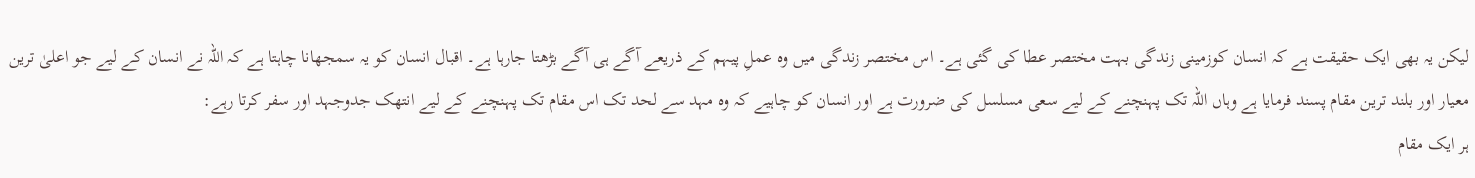لیکن یہ بھی ایک حقیقت ہے کہ انسان کوزمینی زندگی بہت مختصر عطا کی گئی ہے۔ اس مختصر زندگی میں وہ عملِ پیہم کے ذریعے آگے ہی آگے بڑھتا جارہا ہے۔ اقبال انسان کو یہ سمجھانا چاہتا ہے کہ اللہ نے انسان کے لیے جو اعلیٰ ترین معیار اور بلند ترین مقام پسند فرمایا ہے وہاں اللہ تک پہنچنے کے لیے سعی مسلسل کی ضرورت ہے اور انسان کو چاہیے کہ وہ مہد سے لحد تک اس مقام تک پہنچنے کے لیے انتھک جدوجہد اور سفر کرتا رہے:
ہر ایک مقام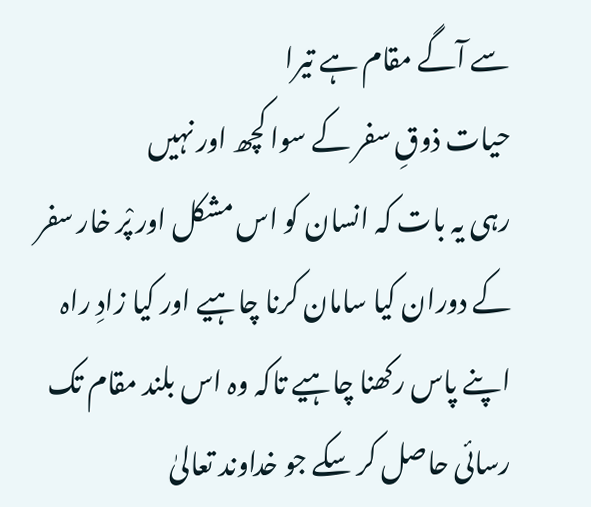سے آگے مقام ہے تیرا
حیات ذوقِ سفر کے سوا کچھ اور نہیں
رہی یہ بات کہ انسان کو اس مشکل اور پْر خار سفر کے دوران کیا سامان کرنا چاہیے اور کیا زادِ راہ اپنے پاس رکھنا چاہیے تاکہ وہ اس بلند مقام تک رسائی حاصل کر سکے جو خداوند تعالیٰ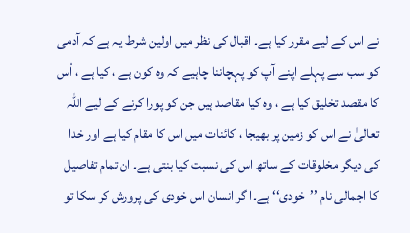نے اس کے لیے مقرر کیا ہے۔ اقبال کی نظر میں اولین شرط یہ ہے کہ آدمی کو سب سے پہلے اپنے آپ کو پہچاننا چاہیے کہ وہ کون ہے ، کیا ہے ، اْس کا مقصد تخلیق کیا ہے ، وہ کیا مقاصد ہیں جن کو پورا کرنے کے لیے اللہ تعالیٰ نے اس کو زمین پر بھیجا ، کائنات میں اس کا مقام کیا ہے اور خدا کی دیگر مخلوقات کے ساتھ اس کی نسبت کیا بنتی ہے۔ ان تمام تفاصیل کا اجمالی نام ’’خودی‘‘ ہے۔ا گر انسان اس خودی کی پرورش کر سکا تو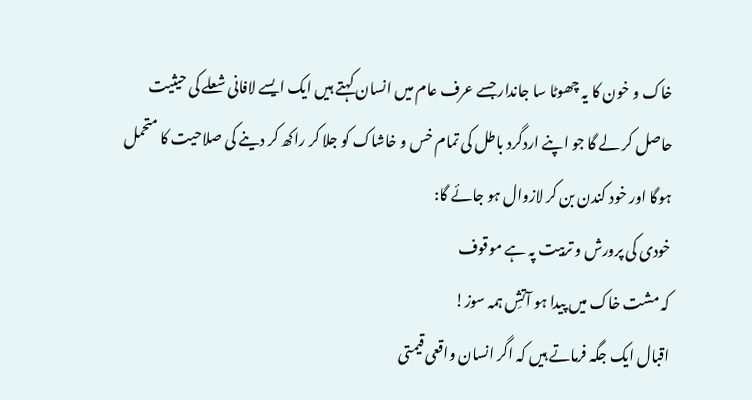خاک و خون کا یہ چھوٹا سا جاندار جسے عرف عام میں انسان کہتے ہیں ایک ایسے لافانی شعلے کی حیثیت حاصل کر لے گا جو اپنے اردگرد باطل کی تمام خس و خاشاک کو جلا کر راکھ کر دینے کی صلاحیت کا متحمل ہوگا اور خود کندن بن کر لازوال ہو جائے گا:
خودی کی پرورش و تربیت پہ ہے موقوف
کہ مشت خاک میں پیدا ہو آتشِ ہمہ سوز!
اقبال ایک جگہ فرماتے ہیں کہ اگر انسان واقعی قیمتی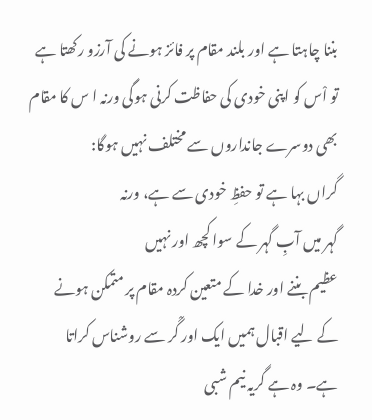بننا چاہتا ہے اور بلند مقام پر فائز ہونے کی آرزو رکھتا ہے تو اْس کو اپنی خودی کی حفاظت کرنی ہوگی ورنہ ا س کا مقام بھی دوسرے جانداروں سے مختلف نہیں ہوگا:
گراں بہا ہے تو حفظِ خودی سے ہے، ورنہ
گہر میں آبِ گہر کے سوا کچھ اور نہیں
عظیم بننے اور خدا کے متعین کردہ مقام پر متمکن ہونے کے لیے اقبال ہمیں ایک اور گْر سے روشناس کراتا ہے۔ وہ ہے گریہ نیم شبی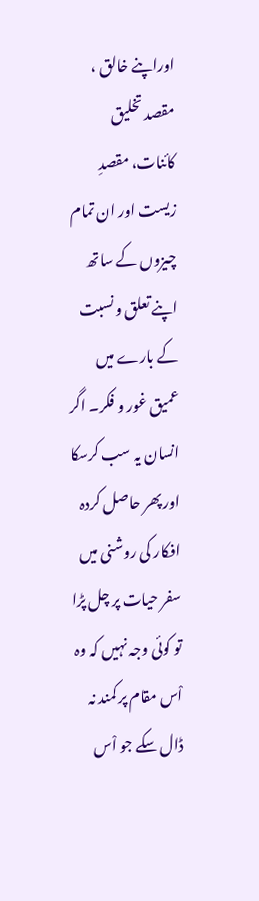اوراپنے خالق ، مقصد تخلیق کائنات، مقصدِ زیست اور ان تمام چیزوں کے ساتھ اپنے تعلق و نسبت کے بارے میں عمیق غور و فکر۔ اگر انسان یہ سب کرسکا اور پھر حاصل کردہ افکار کی روشنی میں سفر حیات پر چل پڑا تو کوئی وجہ نہیں کہ وہ اْس مقام پر کمند نہ ڈال سکے جو اْس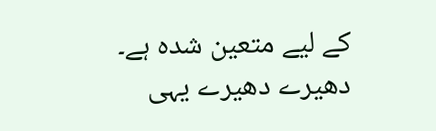کے لیے متعین شدہ ہے۔ دھیرے دھیرے یہی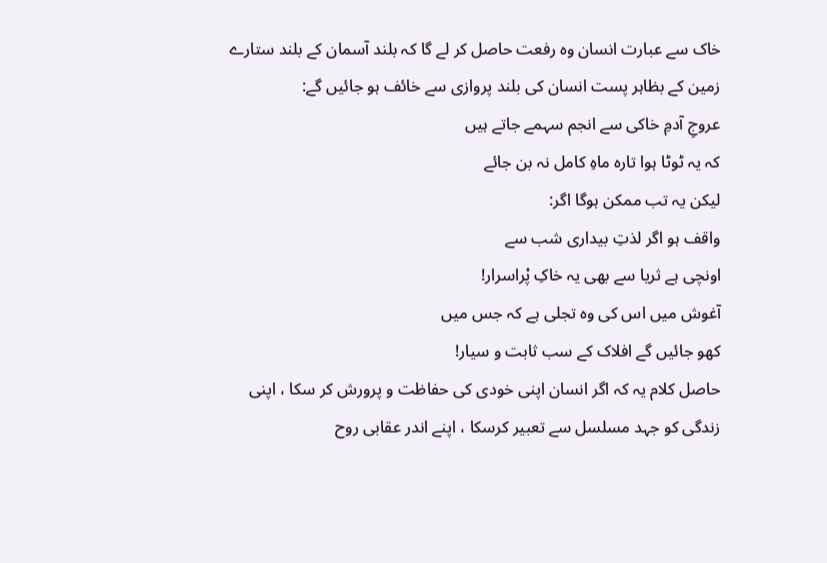خاک سے عبارت انسان وہ رفعت حاصل کر لے گا کہ بلند آسمان کے بلند ستارے زمین کے بظاہر پست انسان کی بلند پروازی سے خائف ہو جائیں گے:
عروجِ آدمِ خاکی سے انجم سہمے جاتے ہیں
کہ یہ ٹوٹا ہوا تارہ ماہِ کامل نہ بن جائے
لیکن یہ تب ممکن ہوگا اگر:
واقف ہو اگر لذتِ بیداری شب سے
اونچی ہے ثریا سے بھی یہ خاکِ پْراسرار!
آغوش میں اس کی وہ تجلی ہے کہ جس میں
کھو جائیں گے افلاک کے سب ثابت و سیار!
حاصل کلام یہ کہ اگر انسان اپنی خودی کی حفاظت و پرورش کر سکا ، اپنی زندگی کو جہد مسلسل سے تعبیر کرسکا ، اپنے اندر عقابی روح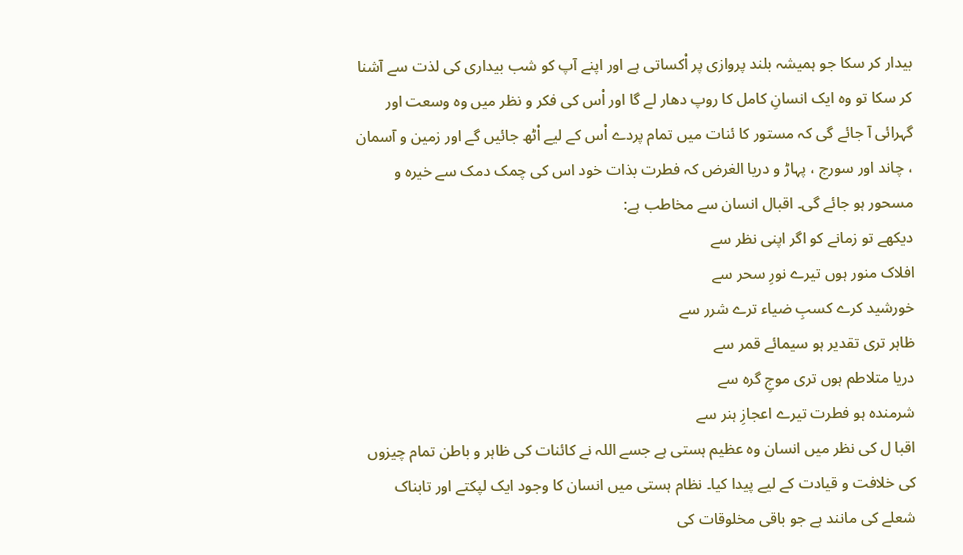بیدار کر سکا جو ہمیشہ بلند پروازی پر اْکساتی ہے اور اپنے آپ کو شب بیداری کی لذت سے آشنا کر سکا تو وہ ایک انسانِ کامل کا روپ دھار لے گا اور اْس کی فکر و نظر میں وہ وسعت اور گہرائی آ جائے گی کہ مستور کا ئنات میں تمام پردے اْس کے لیے اْٹھ جائیں گے اور زمین و آسمان ، چاند اور سورج ، پہاڑ و دریا الغرض کہ فطرت بذات خود اس کی چمک دمک سے خیرہ و مسحور ہو جائے گی۔ اقبال انسان سے مخاطب ہے:
دیکھے تو زمانے کو اگر اپنی نظر سے
افلاک منور ہوں تیرے نورِ سحر سے
خورشید کرے کسبِ ضیاء ترے شرر سے
ظاہر تری تقدیر ہو سیمائے قمر سے
دریا متلاطم ہوں تری موجِ گرہ سے
شرمندہ ہو فطرت تیرے اعجازِ ہنر سے
اقبا ل کی نظر میں انسان وہ عظیم ہستی ہے جسے اللہ نے کائنات کی ظاہر و باطن تمام چیزوں کی خلافت و قیادت کے لیے پیدا کیا۔ نظام ہستی میں انسان کا وجود ایک لپکتے اور تابناک شعلے کی مانند ہے جو باقی مخلوقات کی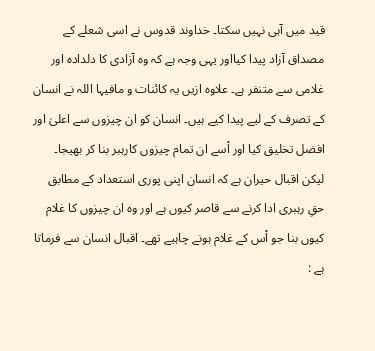قید میں آہی نہیں سکتا۔ خداوند قدوس نے اسی شعلے کے مصداق آزاد پیدا کیااور یہی وجہ ہے کہ وہ آزادی کا دلدادہ اور غلامی سے متنفر ہے۔ علاوہ ازیں یہ کائنات و مافیہا اللہ نے انسان کے تصرف کے لیے پیدا کیے ہیں۔ انسان کو ان چیزوں سے اعلیٰ اور افضل تخلیق کیا اور اْسے ان تمام چیزوں کارہبر بنا کر بھیجا۔ لیکن اقبال حیران ہے کہ انسان اپنی پوری استعداد کے مطابق حقِ رہبری ادا کرنے سے قاصر کیوں ہے اور وہ ان چیزوں کا غلام کیوں بنا جو اْس کے غلام ہونے چاہیے تھے۔ اقبال انسان سے فرماتا ہے :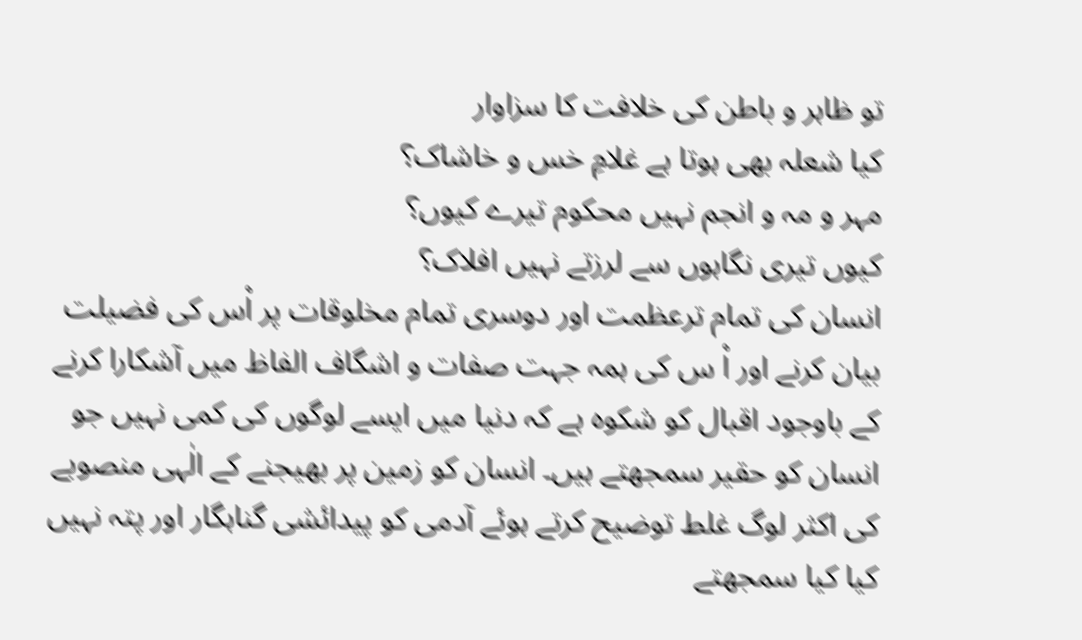تو ظاہر و باطن کی خلافت کا سزاوار
کیا شعلہ بھی ہوتا ہے غلامِ خس و خاشاک؟
مہر و مہ و انجم نہیں محکوم تیرے کیوں؟
کیوں تیری نگاہوں سے لرزتے نہیں افلاک؟
انسان کی تمام ترعظمت اور دوسری تمام مخلوقات پر اْس کی فضیلت بیان کرنے اور اْ س کی ہمہ جہت صفات و اشگاف الفاظ میں آشکارا کرنے کے باوجود اقبال کو شکوہ ہے کہ دنیا میں ایسے لوگوں کی کمی نہیں جو انسان کو حقیر سمجھتے ہیں۔ انسان کو زمین پر بھیجنے کے الٰہی منصوبے کی اکثر لوگ غلط توضیح کرتے ہوئے آدمی کو پیدائشی گناہگار اور پتہ نہیں کیا کیا سمجھتے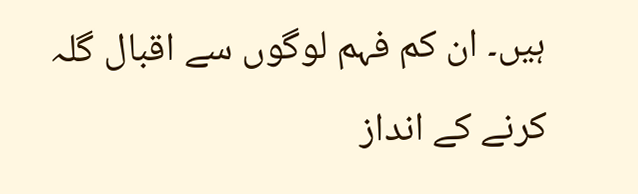ہیں۔ ان کم فہم لوگوں سے اقبال گلہ کرنے کے انداز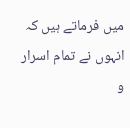میں فرماتے ہیں کہ انہوں نے تمام اسرار و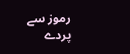رموز سے پردے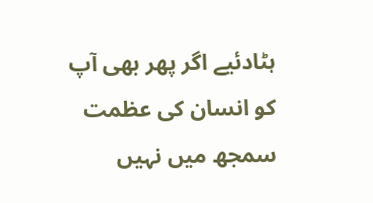ہٹادئیے اگر پھر بھی آپ کو انسان کی عظمت سمجھ میں نہیں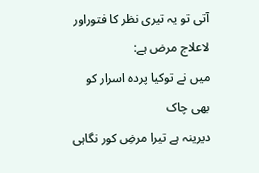آتی تو یہ تیری نظر کا فتوراور لاعلاج مرض ہے:
میں نے توکیا پردہ اسرار کو بھی چاک
دیرینہ ہے تیرا مرضِ کور نگاہی